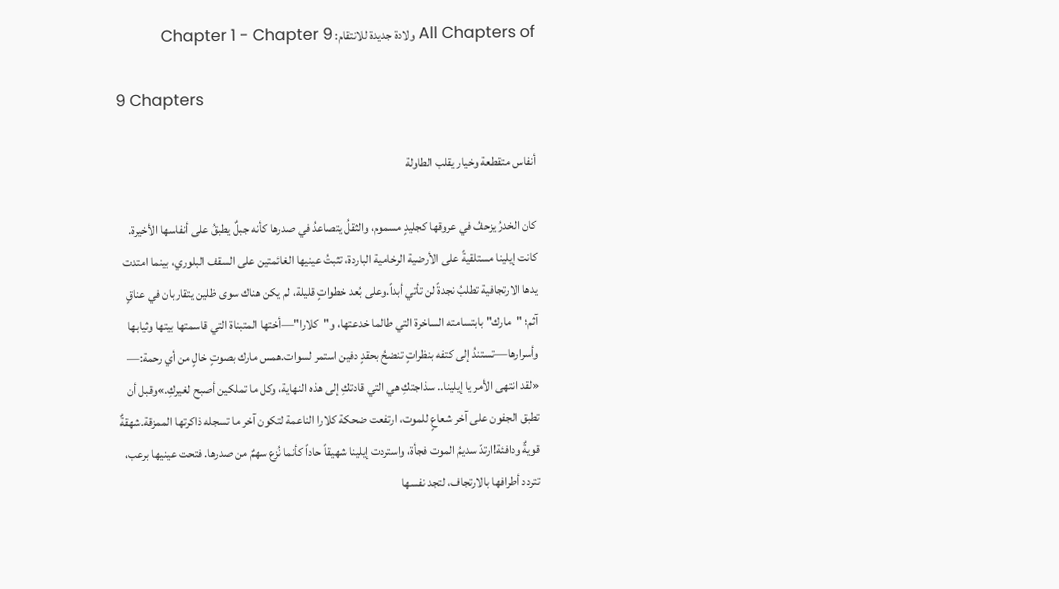All Chapters of ولادة جديدة للانتقام: Chapter 1 - Chapter 9

9 Chapters

أنفاس متقطعة وخيار يقلب الطاولة

كان الخدرُ يزحفُ في عروقها كجليدٍ مسموم، والثقلُ يتصاعدُ في صدرها كأنه جبلٌ يطبقُ على أنفاسها الأخيرة. كانت إيلينا مستلقيةً على الأرضية الرخامية الباردة، تثبتُ عينيها الغائمتين على السقف البلوري، بينما امتدت يدها الارتجافية تطلبُ نجدةً لن تأتي أبداً.وعلى بُعد خطواتٍ قليلة، لم يكن هناك سوى ظلين يتقاربان في عناقٍ آثم؛ "مارك" بابتسامته الساخرة التي طالما خدعتها، و"كلارا"—أختها المتبناة التي قاسمتها بيتها وثيابها وأسرارها—تستندُ إلى كتفه بنظراتٍ تنضحُ بحقدٍ دفين استمر لسوات.همس مارك بصوتٍ خالٍ من أي رحمة:— «لقد انتهى الأمر يا إيلينا.. سذاجتكِ هي التي قادتكِ إلى هذه النهاية، وكل ما تملكين أصبح لغيركِ.»وقبل أن تطبق الجفون على آخر شعاعٍ للموت، ارتفعت ضحكة كلارا الناعمة لتكون آخر ما تسجله ذاكرتها الممزقة.شهقةٌ قويةٌ ودافئة!ارتدّ سديمُ الموت فجأة، واستردت إيلينا شهيقاً حاداً كأنما نُزع سهمٌ من صدرها. فتحت عينيها برعب، تتردد أطرافها بالارتجاف، لتجد نفسها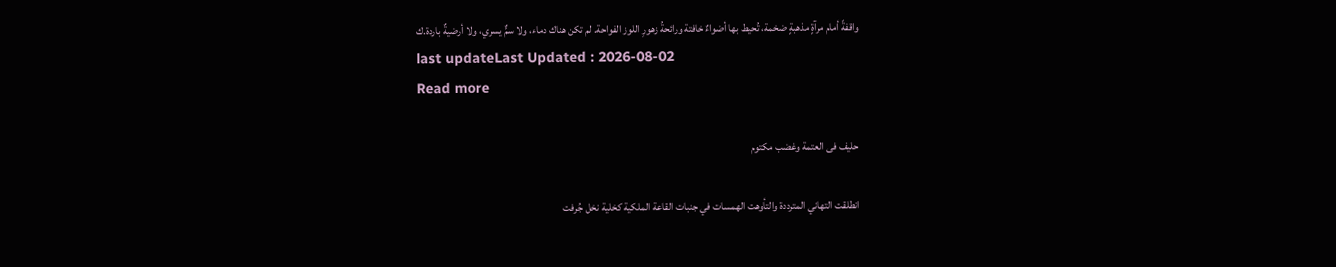واقفةً أمام مرآةٍ مذهبةٍ ضخمة، تُحيط بها أضواءٌ خافتة ورائحةُ زهورِ اللوز الفواحة. لم تكن هناك دماء، ولا سمٌّ يسري، ولا أرضيةٌ باردة.ك
last updateLast Updated : 2026-08-02
Read more

حليف فى العتمة وغضب مكتوم

انطلقت التهاني المترددة والتأوهت الهمسات في جنبات القاعة الملكية كخلية نخل جُرفت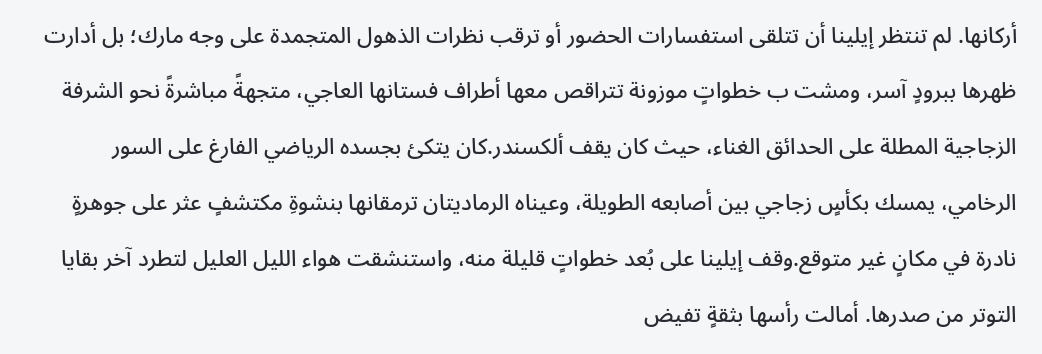أركانها. لم تنتظر إيلينا أن تتلقى استفسارات الحضور أو ترقب نظرات الذهول المتجمدة على وجه مارك؛ بل أدارت ظهرها ببرودٍ آسر، ومشت ب خطواتٍ موزونة تتراقص معها أطراف فستانها العاجي، متجهةً مباشرةً نحو الشرفة الزجاجية المطلة على الحدائق الغناء، حيث كان يقف ألكسندر.كان يتكئ بجسده الرياضي الفارغ على السور الرخامي، يمسك بكأسٍ زجاجي بين أصابعه الطويلة، وعيناه الرماديتان ترمقانها بنشوةِ مكتشفٍ عثر على جوهرةٍ نادرة في مكانٍ غير متوقع.وقف إيلينا على بُعد خطواتٍ قليلة منه، واستنشقت هواء الليل العليل لتطرد آخر بقايا التوتر من صدرها. أمالت رأسها بثقةٍ تفيض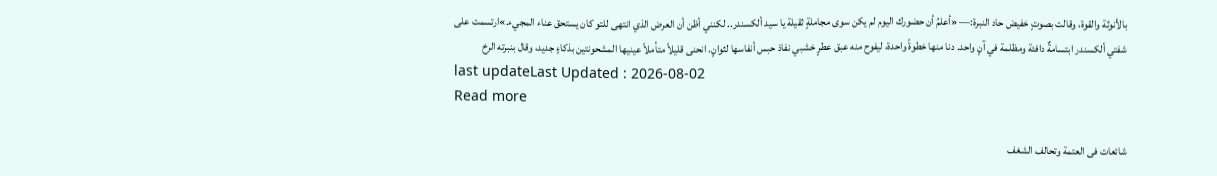بالأنوثة والقوة، وقالت بصوتٍ خفيض حاد النبرة:— «أعلمُ أن حضورك اليوم لم يكن سوى مجاملةٍ ثقيلة يا سيد ألكسندر.. لكنني أظن أن العرض الذي انتهى للتو كان يستحق عناء المجيء.»ارتسمت على شفتي ألكسندر ابتسامةٌ دافئة ومظلمة في آنٍ واحد. دنا منها خطوةً واحدة، ليفوح منه عبق عطرٍ خشبي نفاذ حبس أنفاسها لثوانٍ. انحنى قليلاً متأملاً عينيها المشحونتين بذكاءٍ جديد، وقال بنبرته الرخ
last updateLast Updated : 2026-08-02
Read more

شائعات فى العتمة وتحالف الشغف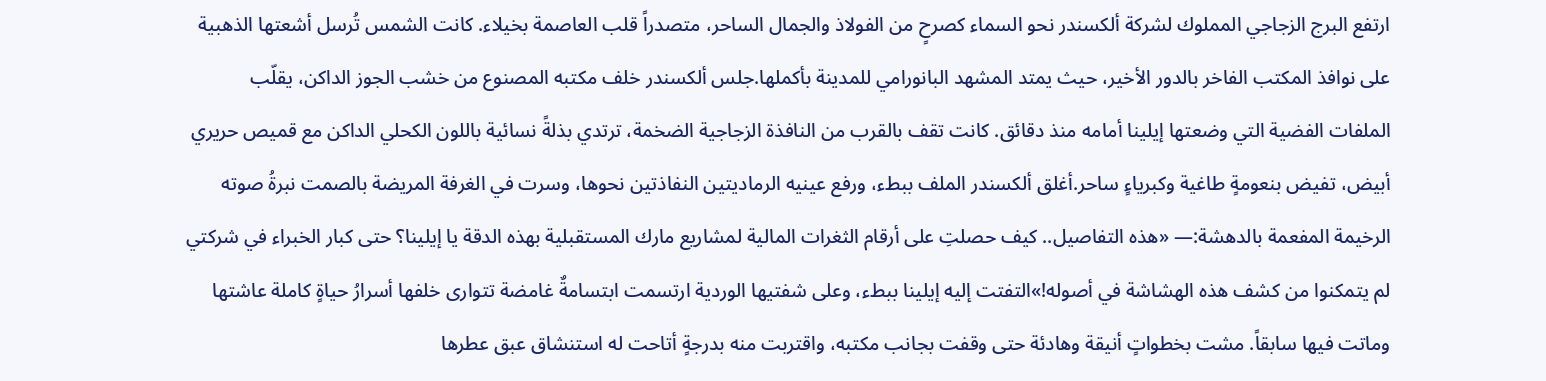ارتفع البرج الزجاجي المملوك لشركة ألكسندر نحو السماء كصرحٍ من الفولاذ والجمال الساحر، متصدراً قلب العاصمة بخيلاء. كانت الشمس تُرسل أشعتها الذهبية على نوافذ المكتب الفاخر بالدور الأخير، حيث يمتد المشهد البانورامي للمدينة بأكملها.جلس ألكسندر خلف مكتبه المصنوع من خشب الجوز الداكن، يقلّب الملفات الفضية التي وضعتها إيلينا أمامه منذ دقائق. كانت تقف بالقرب من النافذة الزجاجية الضخمة، ترتدي بذلةً نسائية باللون الكحلي الداكن مع قميص حريري أبيض، تفيض بنعومةٍ طاغية وكبرياءٍ ساحر.أغلق ألكسندر الملف ببطء، ورفع عينيه الرماديتين النفاذتين نحوها، وسرت في الغرفة المريضة بالصمت نبرةُ صوته الرخيمة المفعمة بالدهشة:— «هذه التفاصيل.. كيف حصلتِ على أرقام الثغرات المالية لمشاريع مارك المستقبلية بهذه الدقة يا إيلينا؟ حتى كبار الخبراء في شركتي لم يتمكنوا من كشف هذه الهشاشة في أصوله!»التفتت إليه إيلينا ببطء، وعلى شفتيها الوردية ارتسمت ابتسامةٌ غامضة تتوارى خلفها أسرارُ حياةٍ كاملة عاشتها وماتت فيها سابقاً. مشت بخطواتٍ أنيقة وهادئة حتى وقفت بجانب مكتبه، واقتربت منه بدرجةٍ أتاحت له استنشاق عبق عطرها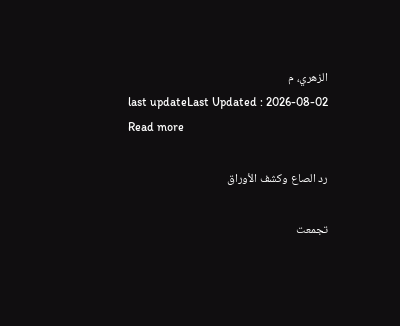الزهري، م
last updateLast Updated : 2026-08-02
Read more

رد الصاع وكشف الأوراق

تجمعت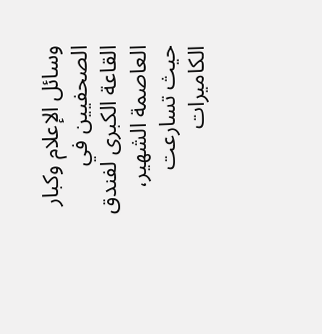وسائل الإعلام وكبار الصحفيين في القاعة الكبرى لفندق العاصمة الشهير، حيث تسارعت الكاميرات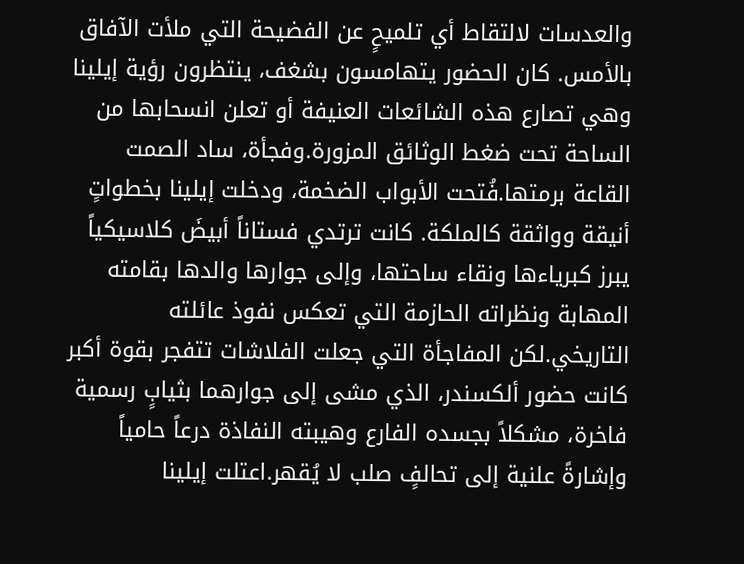والعدسات لالتقاط أي تلميحٍ عن الفضيحة التي ملأت الآفاق بالأمس. كان الحضور يتهامسون بشغف، ينتظرون رؤية إيلينا وهي تصارع هذه الشائعات العنيفة أو تعلن انسحابها من الساحة تحت ضغط الوثائق المزورة.وفجأة، ساد الصمت القاعة برمتها.فُتحت الأبواب الضخمة، ودخلت إيلينا بخطواتٍ أنيقة وواثقة كالملكة. كانت ترتدي فستاناً أبيضَ كلاسيكياً يبرز كبرياءها ونقاء ساحتها، وإلى جوارها والدها بقامته المهابة ونظراته الحازمة التي تعكس نفوذ عائلته التاريخي.لكن المفاجأة التي جعلت الفلاشات تتفجر بقوة أكبر كانت حضور ألكسندر، الذي مشى إلى جوارهما بثيابٍ رسمية فاخرة، مشكلاً بجسده الفارع وهيبته النفاذة درعاً حامياً وإشارةً علنية إلى تحالفٍ صلب لا يُقهر.اعتلت إيلينا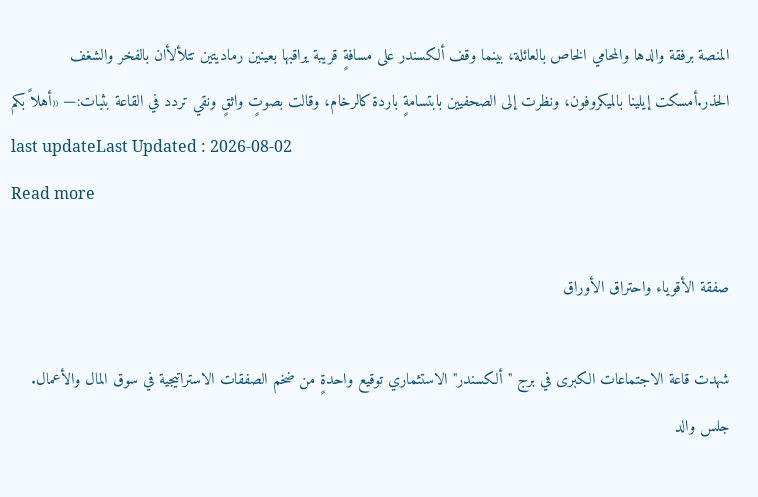المنصة برفقة والدها والمحامي الخاص بالعائلة، بينما وقف ألكسندر على مسافةٍ قريبة يراقبها بعينين رماديتين تتلألأان بالفخر والشغف الحذر.أمسكت إيلينا بالميكروفون، ونظرت إلى الصحفيين بابتسامةٍ باردة كالرخام، وقالت بصوتٍ واثقٍ ونقي تردد في القاعة بثبات:— «أهلاً بكم
last updateLast Updated : 2026-08-02
Read more

صفقة الأقوياء واحتراق الأوراق

شهدت قاعة الاجتماعات الكبرى في برج "ألكسندر" الاستثماري توقيع واحدةٍ من ضخم الصفقات الاستراتيجية في سوق المال والأعمال. جلس والد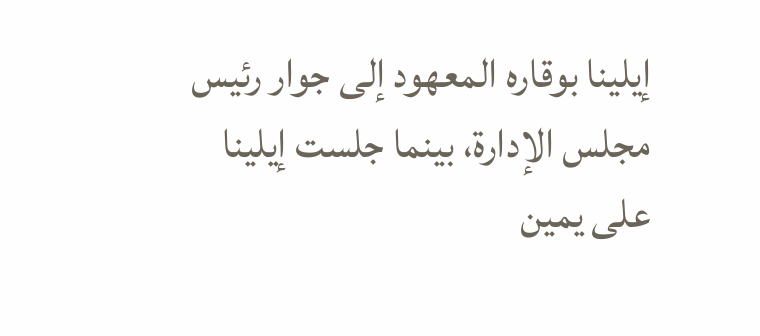إيلينا بوقاره المعهود إلى جوار رئيس مجلس الإدارة، بينما جلست إيلينا على يمين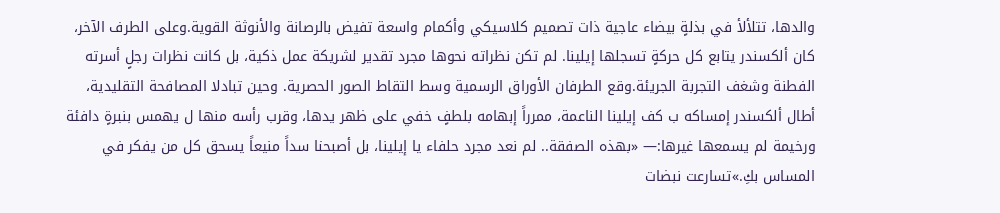والدها، تتلألأ في بذلةٍ بيضاء عاجية ذات تصميم كلاسيكي وأكمام واسعة تفيض بالرصانة والأنوثة القوية.وعلى الطرف الآخر، كان ألكسندر يتابع كل حركةٍ تسجلها إيلينا. لم تكن نظراته نحوها مجرد تقدير لشريكة عمل ذكية، بل كانت نظرات رجلٍ أسرته الفطنة وشغف التجربة الجريئة.وقع الطرفان الأوراق الرسمية وسط التقاط الصور الحصرية. وحين تبادلا المصافحة التقليدية، أطال ألكسندر إمساكه ب كف إيلينا الناعمة، ممرراً إبهامه بلطفٍ خفي على ظهر يدها، وقرب رأسه منها ل يهمس بنبرةٍ دافئة ورخيمة لم يسمعها غيرها:— «بهذه الصفقة.. لم نعد مجرد حلفاء يا إيلينا، بل أصبحنا سداً منيعاً يسحق كل من يفكر في المساس بكِ.»تسارعت نبضات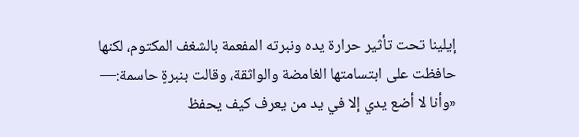إيلينا تحت تأثير حرارة يده ونبرته المفعمة بالشغف المكتوم، لكنها حافظت على ابتسامتها الغامضة والواثقة، وقالت بنبرةٍ حاسمة:— «وأنا لا أضع يدي إلا في يد من يعرف كيف يحفظ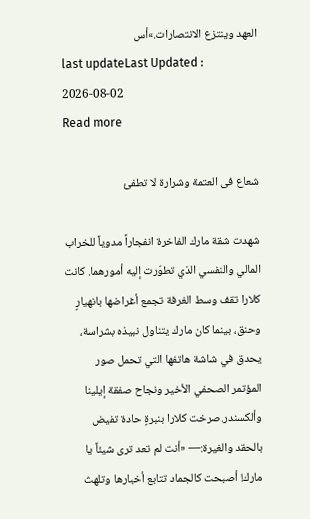العهد وينتزع الانتصارات.»أس
last updateLast Updated : 2026-08-02
Read more

شعاع فى العتمة وشرارة لا تطفئ

شهدت شقة مارك الفاخرة انفجاراً مدوياً للخراب المالي والنفسي الذي تطوّرت إليه أمورهما. كانت كلارا تقف وسط الغرفة تجمع أغراضها بانهيارٍ وحنق، بينما كان مارك يتناول نبيذه بشراسة، يحدق في شاشة هاتفها التي تحمل صور المؤتمر الصحفي الأخير ونجاح صفقة إيلينا وألكسندر.صرخت كلارا بنبرةٍ حادة تفيض بالحقد والغيرة:— «أنت لم تعد ترى شيئاً يا مارك! أصبحت كالجماد تتابع أخبارها وتلهث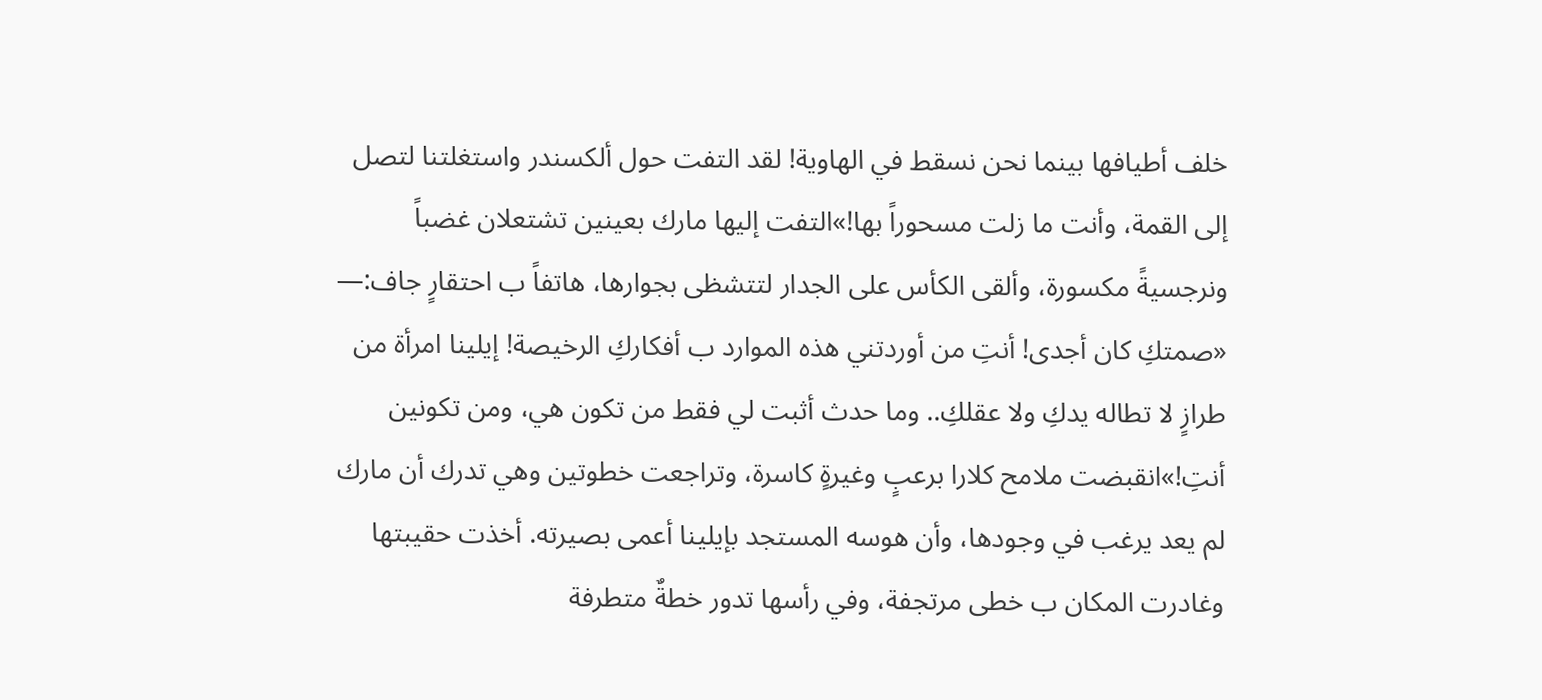خلف أطيافها بينما نحن نسقط في الهاوية! لقد التفت حول ألكسندر واستغلتنا لتصل إلى القمة، وأنت ما زلت مسحوراً بها!»التفت إليها مارك بعينين تشتعلان غضباً ونرجسيةً مكسورة، وألقى الكأس على الجدار لتتشظى بجوارها، هاتفاً ب احتقارٍ جاف:— «صمتكِ كان أجدى! أنتِ من أوردتني هذه الموارد ب أفكاركِ الرخيصة! إيلينا امرأة من طرازٍ لا تطاله يدكِ ولا عقلكِ.. وما حدث أثبت لي فقط من تكون هي، ومن تكونين أنتِ!»انقبضت ملامح كلارا برعبٍ وغيرةٍ كاسرة، وتراجعت خطوتين وهي تدرك أن مارك لم يعد يرغب في وجودها، وأن هوسه المستجد بإيلينا أعمى بصيرته. أخذت حقيبتها وغادرت المكان ب خطى مرتجفة، وفي رأسها تدور خطةٌ متطرفة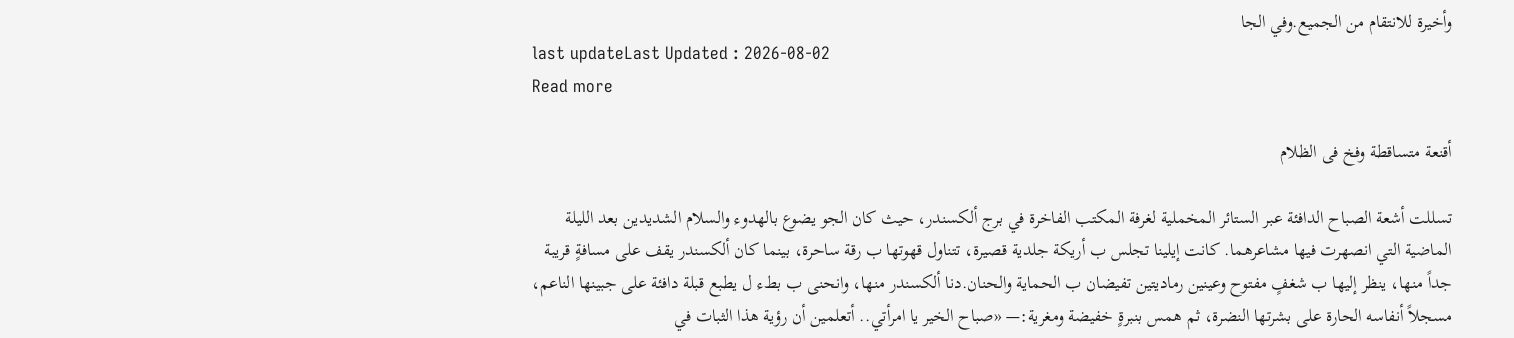وأخيرة للانتقام من الجميع.وفي الجا
last updateLast Updated : 2026-08-02
Read more

أقنعة متساقطة وفخ فى الظلام

تسللت أشعة الصباح الدافئة عبر الستائر المخملية لغرفة المكتب الفاخرة في برج ألكسندر، حيث كان الجو يضوع بالهدوء والسلام الشديدين بعد الليلة الماضية التي انصهرت فيها مشاعرهما. كانت إيلينا تجلس ب أريكة جلدية قصيرة، تتناول قهوتها ب رقة ساحرة، بينما كان ألكسندر يقف على مسافةٍ قريبة جداً منها، ينظر إليها ب شغفٍ مفتوح وعينين رماديتين تفيضان ب الحماية والحنان.دنا ألكسندر منها، وانحنى ب بطء ل يطبع قبلة دافئة على جبينها الناعم، مسجلاً أنفاسه الحارة على بشرتها النضرة، ثم همس بنبرةٍ خفيضة ومغرية:— «صباح الخير يا امرأتي.. أتعلمين أن رؤية هذا الثبات في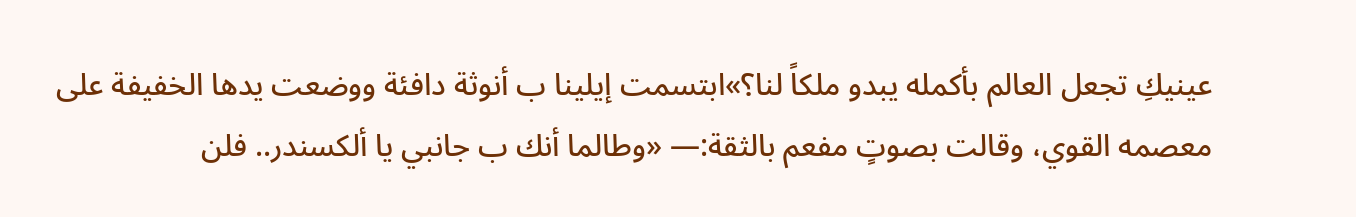عينيكِ تجعل العالم بأكمله يبدو ملكاً لنا؟»ابتسمت إيلينا ب أنوثة دافئة ووضعت يدها الخفيفة على معصمه القوي، وقالت بصوتٍ مفعم بالثقة:— «وطالما أنك ب جانبي يا ألكسندر.. فلن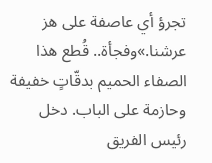تجرؤ أي عاصفة على هز عرشنا.»وفجأة.. قُطع هذا الصفاء الحميم بدقّاتٍ خفيفة وحازمة على الباب. دخل رئيس الفريق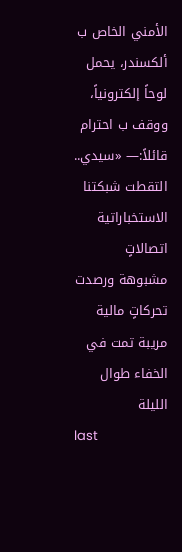الأمني الخاص ب ألكسندر، يحمل لوحاً إلكترونياً، ووقف ب احترام قائلاً:— «سيدي.. التقطت شبكتنا الاستخباراتية اتصالاتٍ مشبوهة ورصدت تحركاتٍ مالية مريبة تمت في الخفاء طوال الليلة
last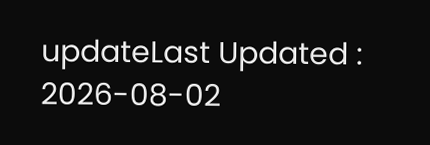updateLast Updated : 2026-08-02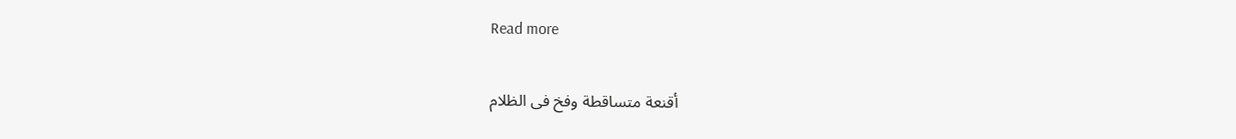Read more

أقنعة متساقطة وفخ فى الظلام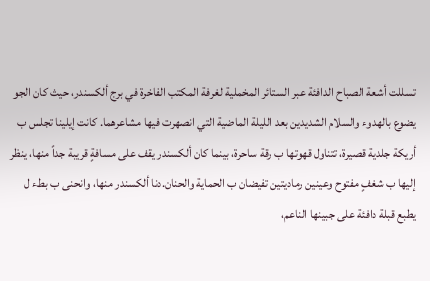تسللت أشعة الصباح الدافئة عبر الستائر المخملية لغرفة المكتب الفاخرة في برج ألكسندر، حيث كان الجو يضوع بالهدوء والسلام الشديدين بعد الليلة الماضية التي انصهرت فيها مشاعرهما. كانت إيلينا تجلس ب أريكة جلدية قصيرة، تتناول قهوتها ب رقة ساحرة، بينما كان ألكسندر يقف على مسافةٍ قريبة جداً منها، ينظر إليها ب شغفٍ مفتوح وعينين رماديتين تفيضان ب الحماية والحنان.دنا ألكسندر منها، وانحنى ب بطء ل يطبع قبلة دافئة على جبينها الناعم،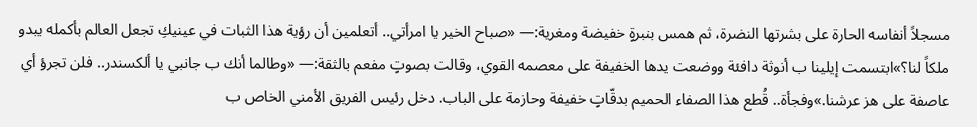مسجلاً أنفاسه الحارة على بشرتها النضرة، ثم همس بنبرةٍ خفيضة ومغرية:— «صباح الخير يا امرأتي.. أتعلمين أن رؤية هذا الثبات في عينيكِ تجعل العالم بأكمله يبدو ملكاً لنا؟»ابتسمت إيلينا ب أنوثة دافئة ووضعت يدها الخفيفة على معصمه القوي، وقالت بصوتٍ مفعم بالثقة:— «وطالما أنك ب جانبي يا ألكسندر.. فلن تجرؤ أي عاصفة على هز عرشنا.»وفجأة.. قُطع هذا الصفاء الحميم بدقّاتٍ خفيفة وحازمة على الباب. دخل رئيس الفريق الأمني الخاص ب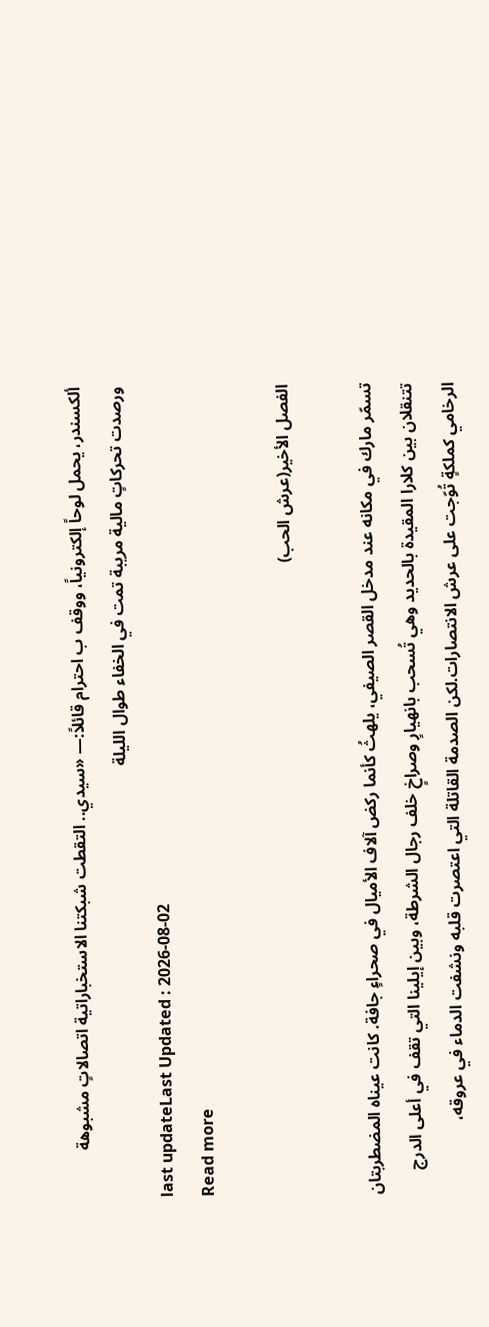ألكسندر، يحمل لوحاً إلكترونياً، ووقف ب احترام قائلاً:— «سيدي.. التقطت شبكتنا الاستخباراتية اتصالاتٍ مشبوهة ورصدت تحركاتٍ مالية مريبة تمت في الخفاء طوال الليلة
last updateLast Updated : 2026-08-02
Read more

الفصل الأخير(عرش الحب)

تسمّر مارك في مكانه عند مدخل القصر الصيفي، يلهثُ كأنما ركض آلاف الأميال في صحراءٍ جافة. كانت عيناه المضطربتان تتنقلان بين كلارا المقيدة بالحديد وهي تُسحب بانهيارٍ وصراخٍ خلف رجال الشرطة، وبين إيلينا التي تقف في أعلى الدرج الرخامي كملكةٍ تُوّجت على عرش الانتصارات.لكن الصدمة القاتلة التي اعتصرت قلبه ونشفت الدماء في عروقه،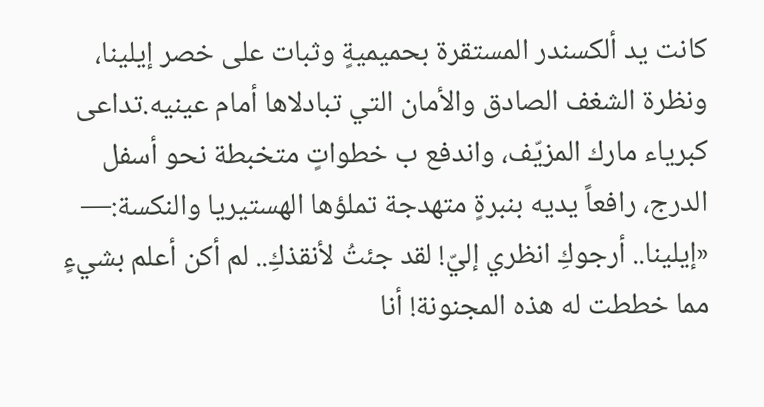كانت يد ألكسندر المستقرة بحميميةٍ وثبات على خصر إيلينا، ونظرة الشغف الصادق والأمان التي تبادلاها أمام عينيه.تداعى كبرياء مارك المزيّف، واندفع ب خطواتٍ متخبطة نحو أسفل الدرج، رافعاً يديه بنبرةٍ متهدجة تملؤها الهستيريا والنكسة:— «إيلينا.. أرجوكِ انظري إليّ! لقد جئتُ لأنقذكِ.. لم أكن أعلم بشيءٍ مما خططت له هذه المجنونة! أنا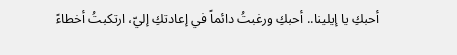أحبكِ يا إيلينا.. أحبكِ ورغبتُ دائماً في إعادتكِ إليّ، ارتكبتُ أخطاءً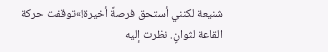شنيعة لكنني أستحق فرصةً أخيرة!»توقفت حركة القاعة لثوانٍ. نظرت إليه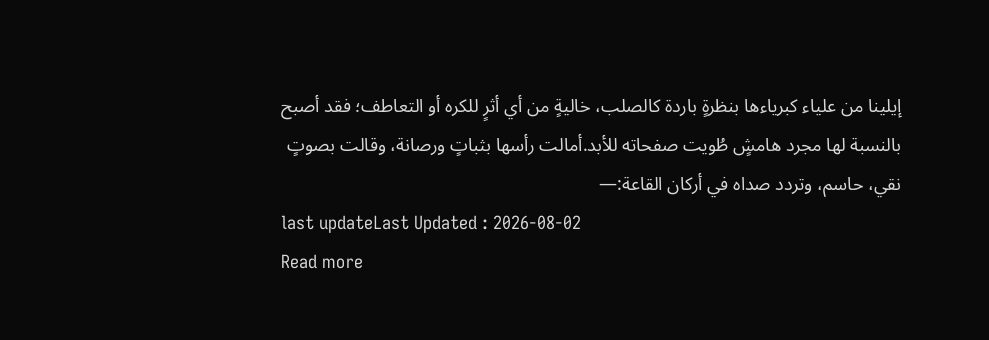إيلينا من علياء كبرياءها بنظرةٍ باردة كالصلب، خاليةٍ من أي أثرٍ للكره أو التعاطف؛ فقد أصبح بالنسبة لها مجرد هامشٍ طُويت صفحاته للأبد.أمالت رأسها بثباتٍ ورصانة، وقالت بصوتٍ نقي، حاسم، وتردد صداه في أركان القاعة:—
last updateLast Updated : 2026-08-02
Read more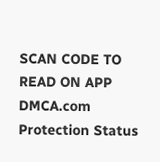SCAN CODE TO READ ON APP
DMCA.com Protection Status